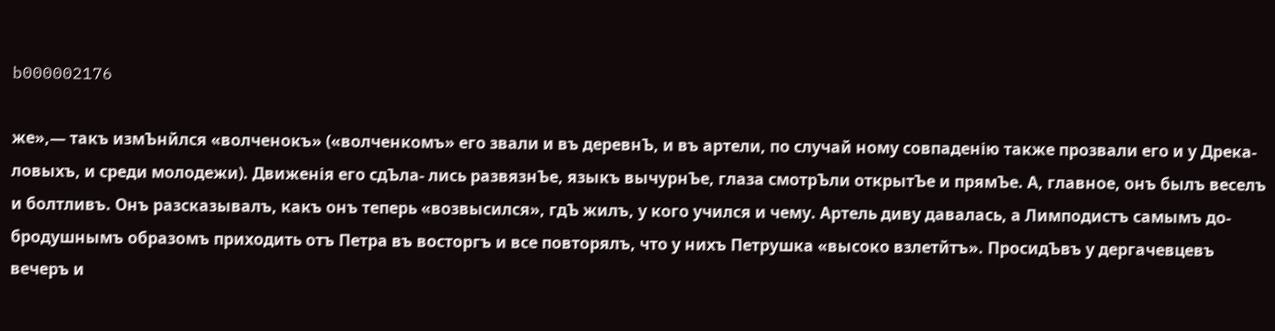b000002176

же»,— такъ измЪнйлся «волченокъ» («волченкомъ» его звали и въ деревнЪ, и въ артели, по случай ному совпаденію также прозвали его и у Дрека- ловыхъ, и среди молодежи). Движенія его сдЪла- лись развязнЪе, языкъ вычурнЪе, глаза смотрЪли открытЪе и прямЪе. А, главное, онъ былъ веселъ и болтливъ. Онъ разсказывалъ, какъ онъ теперь «возвысился», гдЪ жилъ, у кого учился и чему. Артель диву давалась, а Лимподистъ самымъ до- бродушнымъ образомъ приходить отъ Петра въ восторгъ и все повторялъ, что у нихъ Петрушка «высоко взлетйтъ». ПросидЪвъ у дергачевцевъ вечеръ и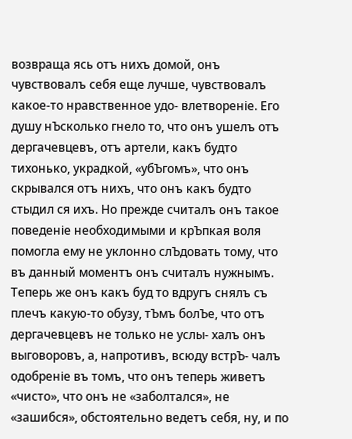возвраща ясь отъ нихъ домой, онъ чувствовалъ себя еще лучше, чувствовалъ какое-то нравственное удо- влетвореніе. Его душу нЪсколько гнело то, что онъ ушелъ отъ дергачевцевъ, отъ артели, какъ будто тихонько, украдкой, «убЪгомъ», что онъ скрывался отъ нихъ, что онъ какъ будто стыдил ся ихъ. Но прежде считалъ онъ такое поведеніе необходимыми и крЪпкая воля помогла ему не уклонно слЪдовать тому, что въ данный моментъ онъ считалъ нужнымъ. Теперь же онъ какъ буд то вдругъ снялъ съ плечъ какую-то обузу, тЪмъ болЪе, что отъ дергачевцевъ не только не услы- халъ онъ выговоровъ, а, напротивъ, всюду встрЪ- чалъ одобреніе въ томъ, что онъ теперь живетъ «чисто», что онъ не «заболтался», не «зашибся», обстоятельно ведетъ себя, ну, и по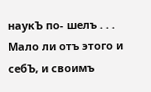наукЪ по- шелъ . . . Мало ли отъ этого и себЪ, и своимъ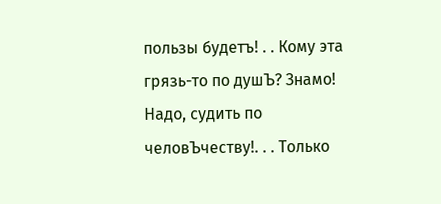пользы будетъ! . . Кому эта грязь-то по душЪ? Знамо! Надо, судить по человЪчеству!. . . Только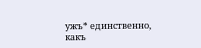ужъ* единственно, какъ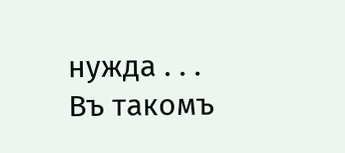нужда . . . Въ такомъ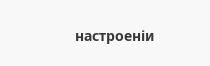настроеніи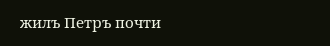жилъ Петръ почти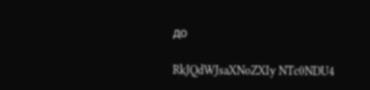до

RkJQdWJsaXNoZXIy NTc0NDU4